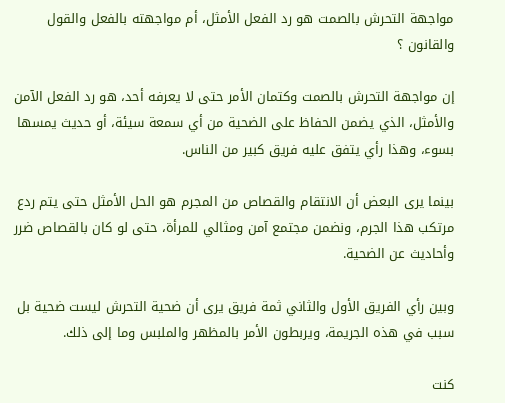مواجهة التحرش بالصمت هو رد الفعل الأمثل، أم مواجهته بالفعل والقول والقانون ؟

إن مواجهة التحرش بالصمت وكتمان الأمر حتى لا يعرفه أحد، هو رد الفعل الآمن والأمثل، الذي يضمن الحفاظ على الضحية من أي سمعة سيئة، أو حديث يمسها بسوء، وهذا رأي يتفق عليه فريق كبير من الناس.

بينما يرى البعض أن الانتقام والقصاص من المجرم هو الحل الأمثل حتى يتم ردع مرتكب هذا الجرم، ونضمن مجتمع آمن ومثالي للمرأة، حتى لو كان بالقصاص ضرر وأحاديث عن الضحية.

وبين رأي الفريق الأول والثاني ثمة فريق يرى أن ضحية التحرش ليست ضحية بل سبب في هذه الجريمة، ويربطون الأمر بالمظهر والملبس وما إلى ذلك.

كنت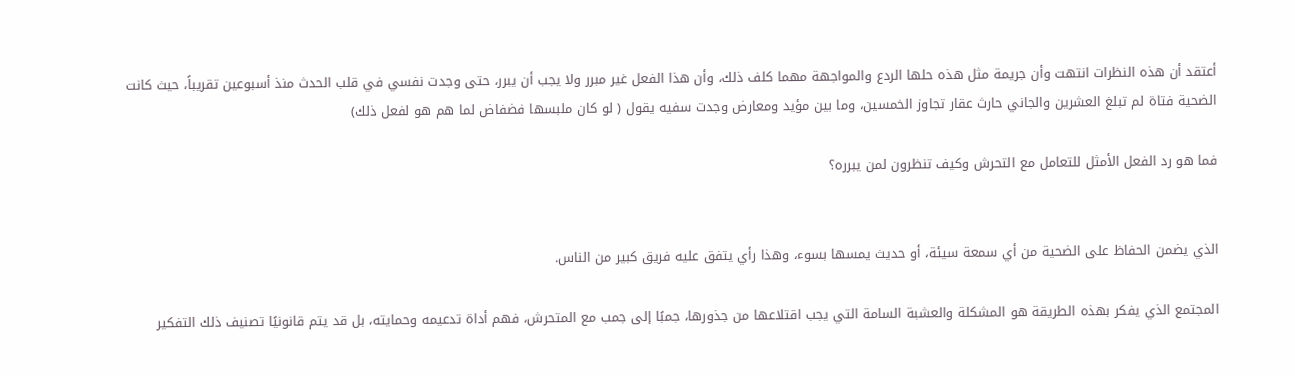أعتقد أن هذه النظرات انتهت وأن جريمة مثل هذه حلها الردع والمواجهة مهما كلف ذلك، وأن هذا الفعل غير مبرر ولا يجب أن يبرر، حتى وجدت نفسي في قلب الحدث منذ أسبوعين تقريباً، حيث كانت الضحية فتاة لم تبلغ العشرين والجاني حارث عقار تجاوز الخمسين، وما بين مؤيد ومعارض وجدت سفيه يقول ( لو كان ملبسها فضفاض لما هم هو لفعل ذلك)

فما هو رد الفعل الأمثل للتعامل مع التحرش وكيف تنظرون لمن يبرره؟


الذي يضمن الحفاظ على الضحية من أي سمعة سيئة، أو حديث يمسها بسوء، وهذا رأي يتفق عليه فريق كبير من الناس.

المجتمع الذي يفكر بهذه الطريقة هو المشكلة والعشبة السامة التي يجب اقتلاعها من جذورها، جمبًا إلى جمب مع المتحرش، فهم أداة تدعيمه وحمايته، بل قد يتم قانونيًا تصنيف ذلك التفكير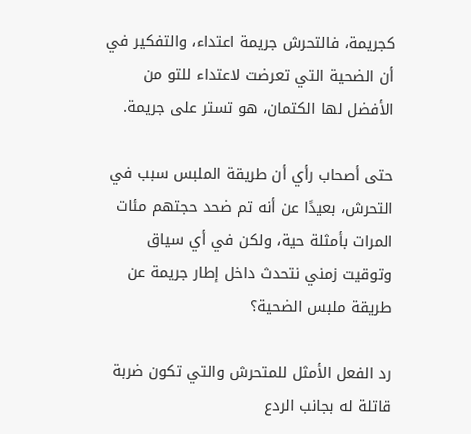كجريمة، فالتحرش جريمة اعتداء، والتفكير في أن الضحية التي تعرضت لاعتداء للتو من الأفضل لها الكتمان، هو تستر على جريمة.

حتى أصحاب رأي أن طريقة الملبس سبب في التحرش، بعيدًا عن أنه تم ضحد حجتهم مئات المرات بأمثلة حية، ولكن في أي سياق وتوقيت زمني نتحدث داخل إطار جريمة عن طريقة ملبس الضحية؟

رد الفعل الأمثل للمتحرش والتي تكون ضربة قاتلة له بجانب الردع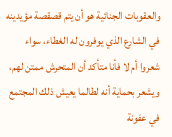والعقوبات الجنائية هو أن يتم قصقصة مؤيدينه في الشارع الذي يوفرون له الغطاء، سواء شعروا أم لا فأنا متأكد أن المتحرش ممتن لهم، ويشعر بحماية أنه لطالما يعيش ذلك المجتمع في عفونة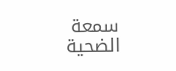سمعة الضحية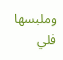وملبسها فلي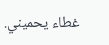غطاء يحميني.